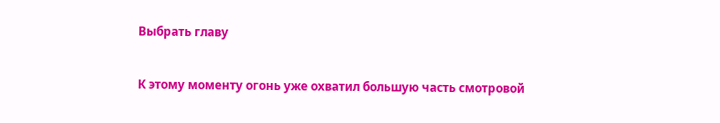Выбрать главу

К этому моменту огонь уже охватил большую часть смотровой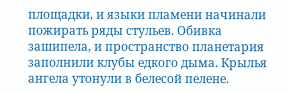площадки, и языки пламени начинали пожирать ряды стульев. Обивка зашипела, и пространство планетария заполнили клубы едкого дыма. Крылья ангела утонули в белесой пелене.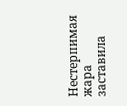Нестерпимая жара заставила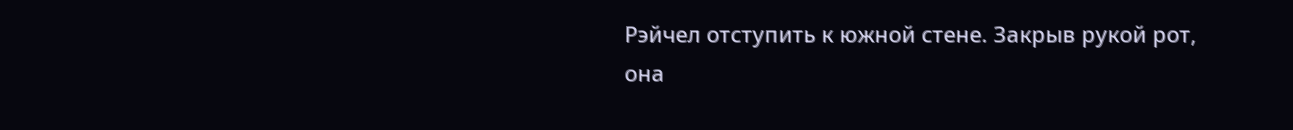Рэйчел отступить к южной стене. Закрыв рукой рот, она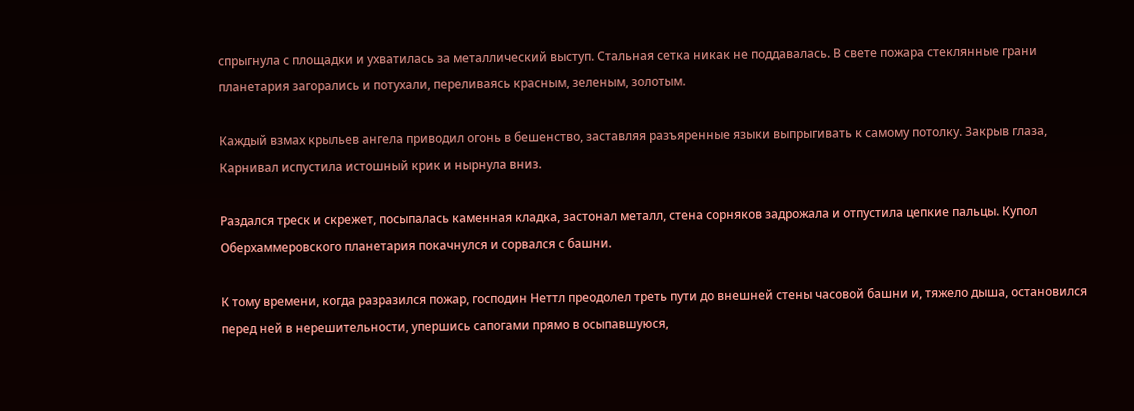спрыгнула с площадки и ухватилась за металлический выступ. Стальная сетка никак не поддавалась. В свете пожара стеклянные грани планетария загорались и потухали, переливаясь красным, зеленым, золотым.

Каждый взмах крыльев ангела приводил огонь в бешенство, заставляя разъяренные языки выпрыгивать к самому потолку. Закрыв глаза, Карнивал испустила истошный крик и нырнула вниз.

Раздался треск и скрежет, посыпалась каменная кладка, застонал металл, стена сорняков задрожала и отпустила цепкие пальцы. Купол Оберхаммеровского планетария покачнулся и сорвался с башни.

К тому времени, когда разразился пожар, господин Неттл преодолел треть пути до внешней стены часовой башни и, тяжело дыша, остановился перед ней в нерешительности, упершись сапогами прямо в осыпавшуюся,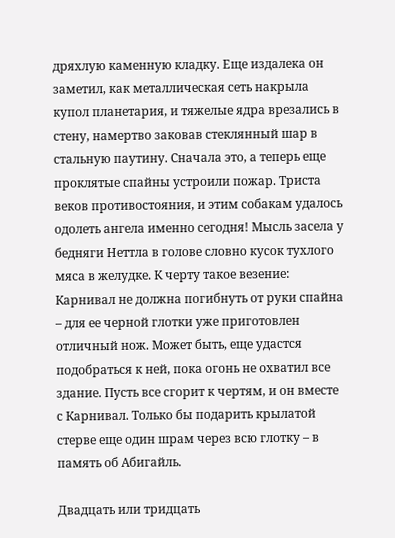дряхлую каменную кладку. Еще издалека он заметил, как металлическая сеть накрыла купол планетария, и тяжелые ядра врезались в стену, намертво заковав стеклянный шар в стальную паутину. Сначала это, а теперь еще проклятые спайны устроили пожар. Триста веков противостояния, и этим собакам удалось одолеть ангела именно сегодня! Мысль засела у бедняги Неттла в голове словно кусок тухлого мяса в желудке. К черту такое везение: Карнивал не должна погибнуть от руки спайна – для ее черной глотки уже приготовлен отличный нож. Может быть, еще удастся подобраться к ней, пока огонь не охватил все здание. Пусть все сгорит к чертям, и он вместе с Карнивал. Только бы подарить крылатой стерве еще один шрам через всю глотку – в память об Абигайль.

Двадцать или тридцать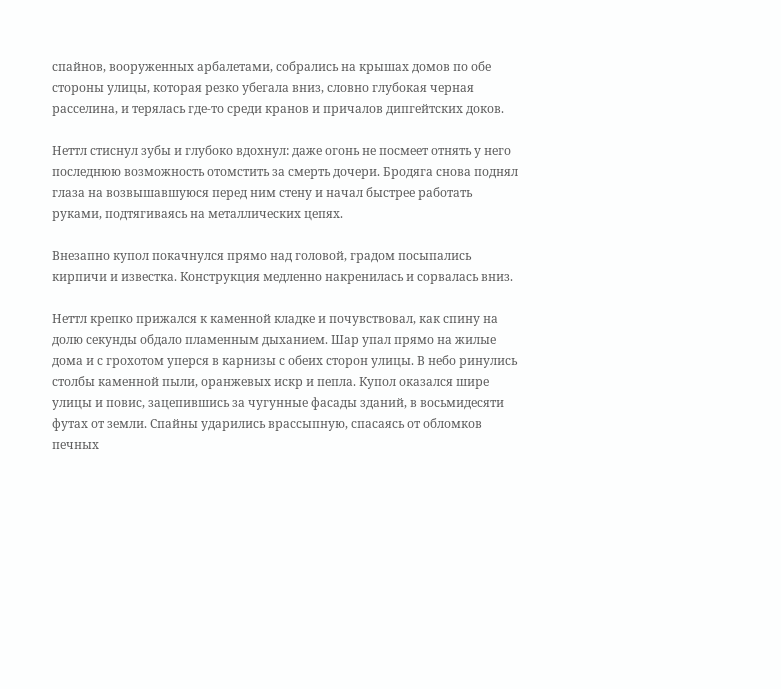спайнов, вооруженных арбалетами, собрались на крышах домов по обе стороны улицы, которая резко убегала вниз, словно глубокая черная расселина, и терялась где-то среди кранов и причалов дипгейтских доков.

Неттл стиснул зубы и глубоко вдохнул: даже огонь не посмеет отнять у него последнюю возможность отомстить за смерть дочери. Бродяга снова поднял глаза на возвышавшуюся перед ним стену и начал быстрее работать руками, подтягиваясь на металлических цепях.

Внезапно купол покачнулся прямо над головой, градом посыпались кирпичи и известка. Конструкция медленно накренилась и сорвалась вниз.

Неттл крепко прижался к каменной кладке и почувствовал, как спину на долю секунды обдало пламенным дыханием. Шар упал прямо на жилые дома и с грохотом уперся в карнизы с обеих сторон улицы. В небо ринулись столбы каменной пыли, оранжевых искр и пепла. Купол оказался шире улицы и повис, зацепившись за чугунные фасады зданий, в восьмидесяти футах от земли. Спайны ударились врассыпную, спасаясь от обломков печных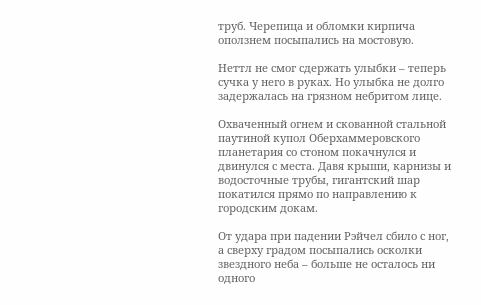труб. Черепица и обломки кирпича оползнем посыпались на мостовую.

Неттл не смог сдержать улыбки – теперь сучка у него в руках. Но улыбка не долго задержалась на грязном небритом лице.

Охваченный огнем и скованной стальной паутиной купол Оберхаммеровского планетария со стоном покачнулся и двинулся с места. Давя крыши, карнизы и водосточные трубы, гигантский шар покатился прямо по направлению к городским докам.

От удара при падении Рэйчел сбило с ног, а сверху градом посыпались осколки звездного неба – больше не осталось ни одного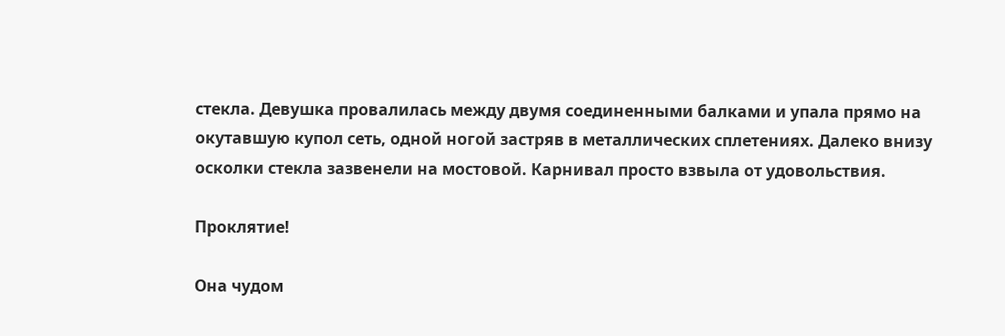стекла. Девушка провалилась между двумя соединенными балками и упала прямо на окутавшую купол сеть, одной ногой застряв в металлических сплетениях. Далеко внизу осколки стекла зазвенели на мостовой. Карнивал просто взвыла от удовольствия.

Проклятие!

Она чудом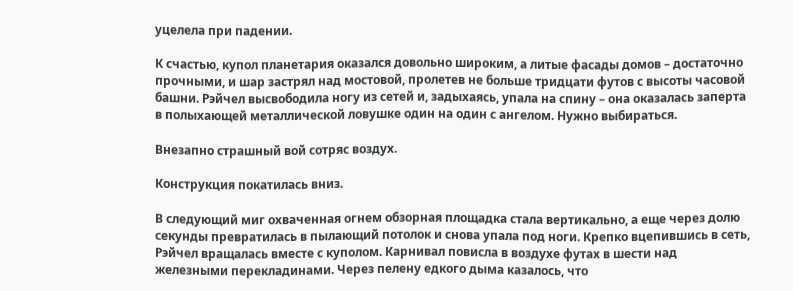уцелела при падении.

К счастью, купол планетария оказался довольно широким, а литые фасады домов – достаточно прочными, и шар застрял над мостовой, пролетев не больше тридцати футов с высоты часовой башни. Рэйчел высвободила ногу из сетей и, задыхаясь, упала на спину – она оказалась заперта в полыхающей металлической ловушке один на один с ангелом. Нужно выбираться.

Внезапно страшный вой сотряс воздух.

Конструкция покатилась вниз.

В следующий миг охваченная огнем обзорная площадка стала вертикально, а еще через долю секунды превратилась в пылающий потолок и снова упала под ноги. Крепко вцепившись в сеть, Рэйчел вращалась вместе с куполом. Карнивал повисла в воздухе футах в шести над железными перекладинами. Через пелену едкого дыма казалось, что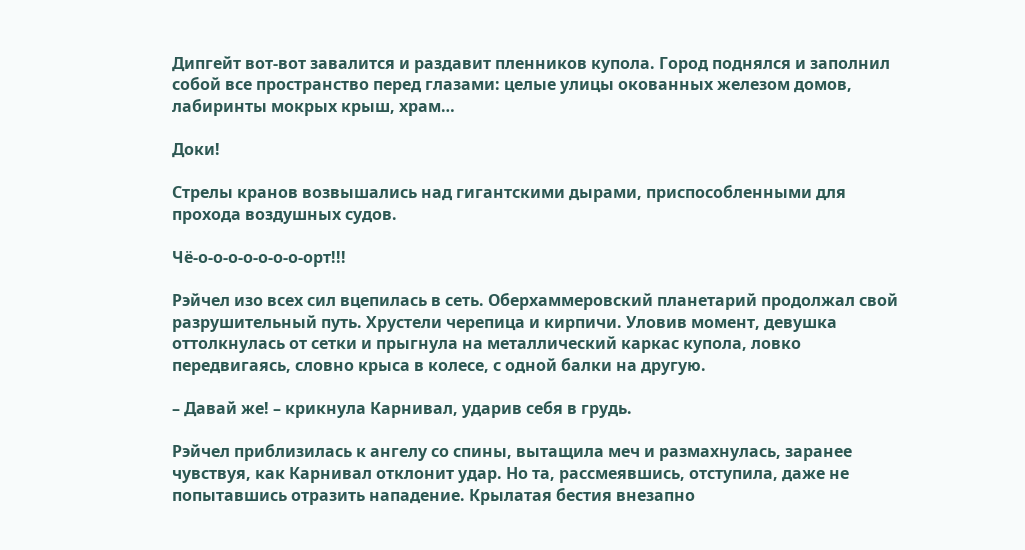Дипгейт вот-вот завалится и раздавит пленников купола. Город поднялся и заполнил собой все пространство перед глазами: целые улицы окованных железом домов, лабиринты мокрых крыш, храм…

Доки!

Стрелы кранов возвышались над гигантскими дырами, приспособленными для прохода воздушных судов.

Чё-о-о-о-о-о-о-о-орт!!!

Рэйчел изо всех сил вцепилась в сеть. Оберхаммеровский планетарий продолжал свой разрушительный путь. Хрустели черепица и кирпичи. Уловив момент, девушка оттолкнулась от сетки и прыгнула на металлический каркас купола, ловко передвигаясь, словно крыса в колесе, с одной балки на другую.

– Давай же! – крикнула Карнивал, ударив себя в грудь.

Рэйчел приблизилась к ангелу со спины, вытащила меч и размахнулась, заранее чувствуя, как Карнивал отклонит удар. Но та, рассмеявшись, отступила, даже не попытавшись отразить нападение. Крылатая бестия внезапно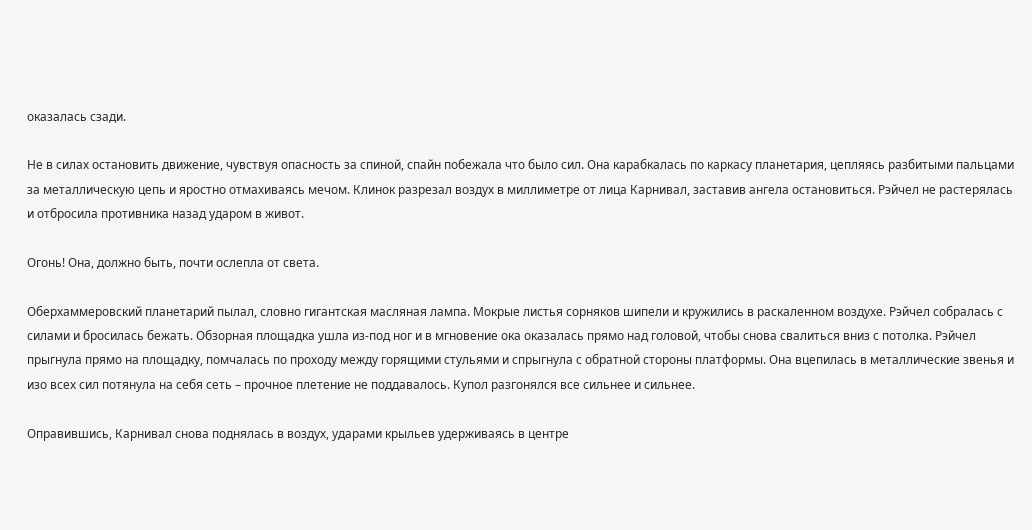оказалась сзади.

Не в силах остановить движение, чувствуя опасность за спиной, спайн побежала что было сил. Она карабкалась по каркасу планетария, цепляясь разбитыми пальцами за металлическую цепь и яростно отмахиваясь мечом. Клинок разрезал воздух в миллиметре от лица Карнивал, заставив ангела остановиться. Рэйчел не растерялась и отбросила противника назад ударом в живот.

Огонь! Она, должно быть, почти ослепла от света.

Оберхаммеровский планетарий пылал, словно гигантская масляная лампа. Мокрые листья сорняков шипели и кружились в раскаленном воздухе. Рэйчел собралась с силами и бросилась бежать. Обзорная площадка ушла из-под ног и в мгновение ока оказалась прямо над головой, чтобы снова свалиться вниз с потолка. Рэйчел прыгнула прямо на площадку, помчалась по проходу между горящими стульями и спрыгнула с обратной стороны платформы. Она вцепилась в металлические звенья и изо всех сил потянула на себя сеть – прочное плетение не поддавалось. Купол разгонялся все сильнее и сильнее.

Оправившись, Карнивал снова поднялась в воздух, ударами крыльев удерживаясь в центре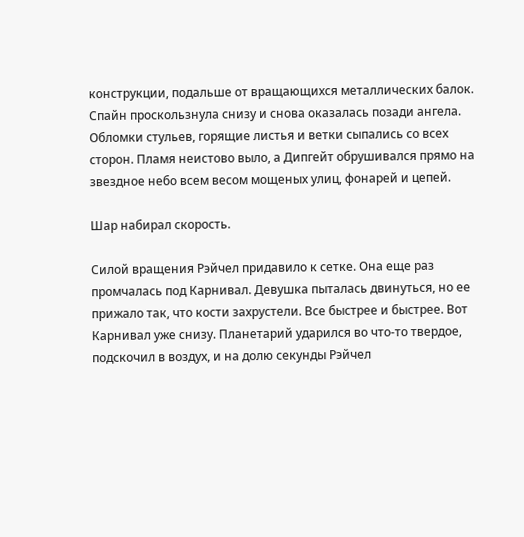конструкции, подальше от вращающихся металлических балок. Спайн проскользнула снизу и снова оказалась позади ангела. Обломки стульев, горящие листья и ветки сыпались со всех сторон. Пламя неистово выло, а Дипгейт обрушивался прямо на звездное небо всем весом мощеных улиц, фонарей и цепей.

Шар набирал скорость.

Силой вращения Рэйчел придавило к сетке. Она еще раз промчалась под Карнивал. Девушка пыталась двинуться, но ее прижало так, что кости захрустели. Все быстрее и быстрее. Вот Карнивал уже снизу. Планетарий ударился во что-то твердое, подскочил в воздух, и на долю секунды Рэйчел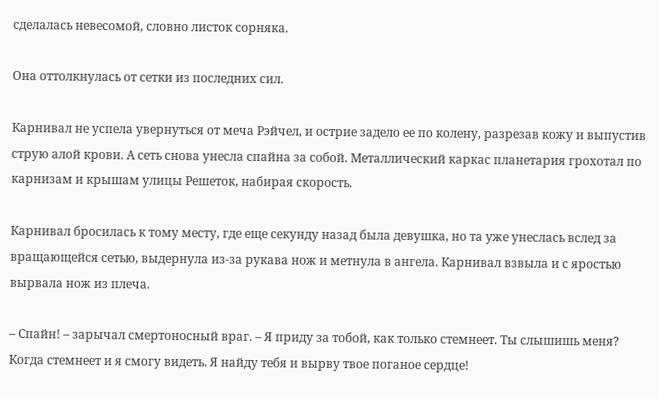сделалась невесомой, словно листок сорняка.

Она оттолкнулась от сетки из последних сил.

Карнивал не успела увернуться от меча Рэйчел, и острие задело ее по колену, разрезав кожу и выпустив струю алой крови. А сеть снова унесла спайна за собой. Металлический каркас планетария грохотал по карнизам и крышам улицы Решеток, набирая скорость.

Карнивал бросилась к тому месту, где еще секунду назад была девушка, но та уже унеслась вслед за вращающейся сетью, выдернула из-за рукава нож и метнула в ангела. Карнивал взвыла и с яростью вырвала нож из плеча.

– Спайн! – зарычал смертоносный враг. – Я приду за тобой, как только стемнеет. Ты слышишь меня? Когда стемнеет и я смогу видеть. Я найду тебя и вырву твое поганое сердце!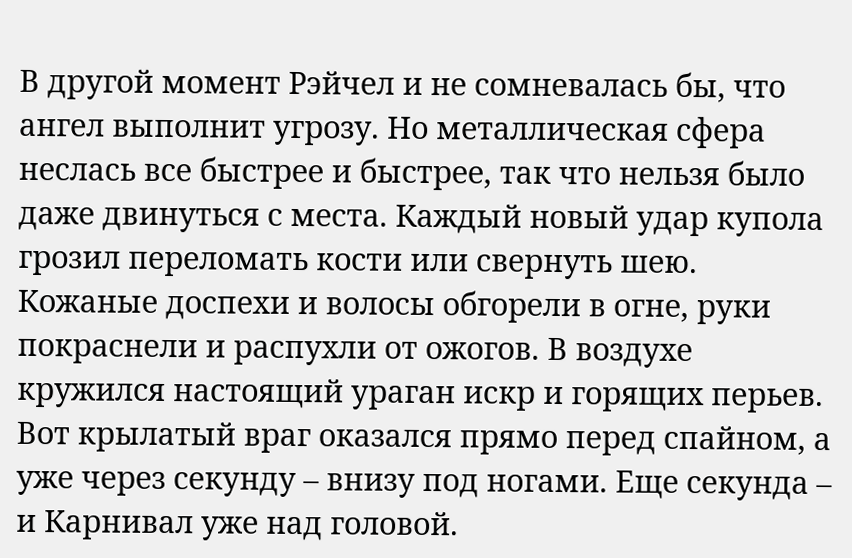В другой момент Рэйчел и не сомневалась бы, что ангел выполнит угрозу. Но металлическая сфера неслась все быстрее и быстрее, так что нельзя было даже двинуться с места. Каждый новый удар купола грозил переломать кости или свернуть шею. Кожаные доспехи и волосы обгорели в огне, руки покраснели и распухли от ожогов. В воздухе кружился настоящий ураган искр и горящих перьев. Вот крылатый враг оказался прямо перед спайном, а уже через секунду – внизу под ногами. Еще секунда – и Карнивал уже над головой.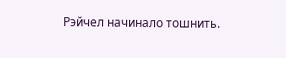Рэйчел начинало тошнить.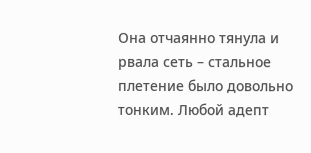Она отчаянно тянула и рвала сеть – стальное плетение было довольно тонким. Любой адепт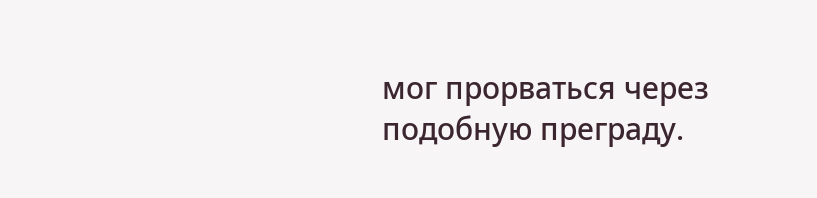мог прорваться через подобную преграду.